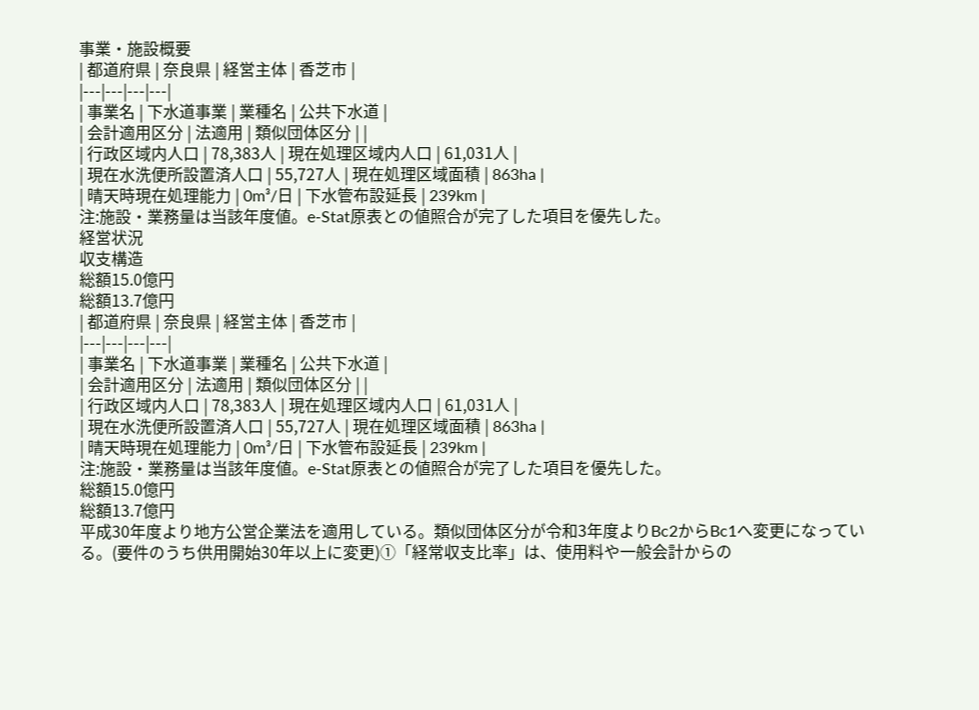事業・施設概要
| 都道府県 | 奈良県 | 経営主体 | 香芝市 |
|---|---|---|---|
| 事業名 | 下水道事業 | 業種名 | 公共下水道 |
| 会計適用区分 | 法適用 | 類似団体区分 | |
| 行政区域内人口 | 78,383人 | 現在処理区域内人口 | 61,031人 |
| 現在水洗便所設置済人口 | 55,727人 | 現在処理区域面積 | 863ha |
| 晴天時現在処理能力 | 0m³/日 | 下水管布設延長 | 239km |
注:施設・業務量は当該年度値。e-Stat原表との値照合が完了した項目を優先した。
経営状況
収支構造
総額15.0億円
総額13.7億円
| 都道府県 | 奈良県 | 経営主体 | 香芝市 |
|---|---|---|---|
| 事業名 | 下水道事業 | 業種名 | 公共下水道 |
| 会計適用区分 | 法適用 | 類似団体区分 | |
| 行政区域内人口 | 78,383人 | 現在処理区域内人口 | 61,031人 |
| 現在水洗便所設置済人口 | 55,727人 | 現在処理区域面積 | 863ha |
| 晴天時現在処理能力 | 0m³/日 | 下水管布設延長 | 239km |
注:施設・業務量は当該年度値。e-Stat原表との値照合が完了した項目を優先した。
総額15.0億円
総額13.7億円
平成30年度より地方公営企業法を適用している。類似団体区分が令和3年度よりBc2からBc1へ変更になっている。(要件のうち供用開始30年以上に変更)①「経常収支比率」は、使用料や一般会計からの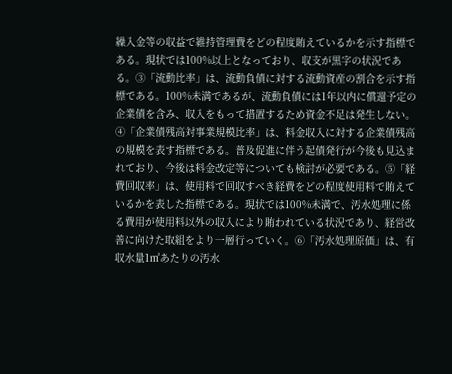繰入金等の収益で維持管理費をどの程度賄えているかを示す指標である。現状では100%以上となっており、収支が黒字の状況である。③「流動比率」は、流動負債に対する流動資産の割合を示す指標である。100%未満であるが、流動負債には1年以内に償還予定の企業債を含み、収入をもって措置するため資金不足は発生しない。④「企業債残高対事業規模比率」は、料金収入に対する企業債残高の規模を表す指標である。普及促進に伴う起債発行が今後も見込まれており、今後は料金改定等についても検討が必要である。⑤「経費回収率」は、使用料で回収すべき経費をどの程度使用料で賄えているかを表した指標である。現状では100%未満で、汚水処理に係る費用が使用料以外の収入により賄われている状況であり、経営改善に向けた取組をより一層行っていく。⑥「汚水処理原価」は、有収水量1㎥あたりの汚水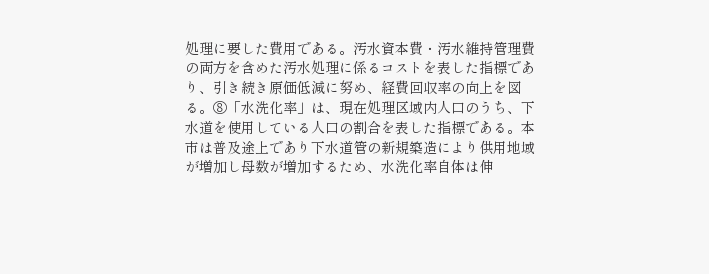処理に要した費用である。汚水資本費・汚水維持管理費の両方を含めた汚水処理に係るコストを表した指標であり、引き続き原価低減に努め、経費回収率の向上を図る。⑧「水洗化率」は、現在処理区域内人口のうち、下水道を使用している人口の割合を表した指標である。本市は普及途上であり下水道管の新規築造により供用地域が増加し母数が増加するため、水洗化率自体は伸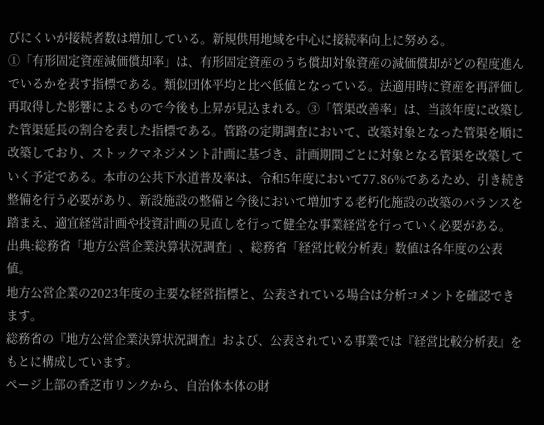びにくいが接続者数は増加している。新規供用地域を中心に接続率向上に努める。
①「有形固定資産減価償却率」は、有形固定資産のうち償却対象資産の減価償却がどの程度進んでいるかを表す指標である。類似団体平均と比べ低値となっている。法適用時に資産を再評価し再取得した影響によるもので今後も上昇が見込まれる。③「管渠改善率」は、当該年度に改築した管渠延長の割合を表した指標である。管路の定期調査において、改築対象となった管渠を順に改築しており、ストックマネジメント計画に基づき、計画期間ごとに対象となる管渠を改築していく予定である。本市の公共下水道普及率は、令和5年度において77.86%であるため、引き続き整備を行う必要があり、新設施設の整備と今後において増加する老朽化施設の改築のバランスを踏まえ、適宜経営計画や投資計画の見直しを行って健全な事業経営を行っていく必要がある。
出典:総務省「地方公営企業決算状況調査」、総務省「経営比較分析表」数値は各年度の公表値。
地方公営企業の2023年度の主要な経営指標と、公表されている場合は分析コメントを確認できます。
総務省の『地方公営企業決算状況調査』および、公表されている事業では『経営比較分析表』をもとに構成しています。
ページ上部の香芝市リンクから、自治体本体の財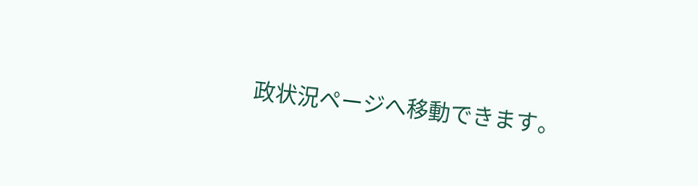政状況ページへ移動できます。